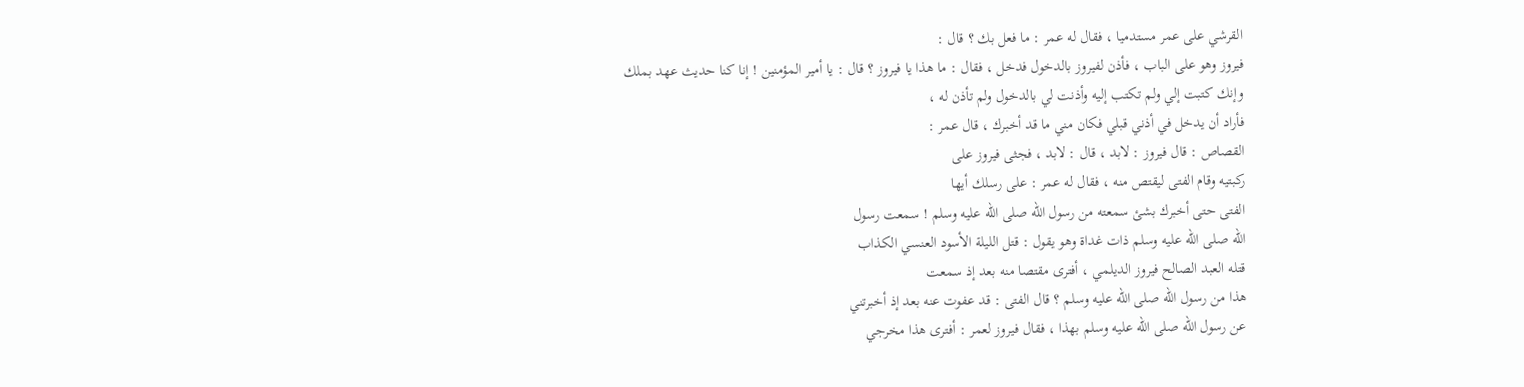القرشي على عمر مستدميا ، فقال له عمر : ما فعل بك ؟ قال :
فيروز وهو على الباب ، فأذن لفيروز بالدخول فدخل ، فقال : ما هذا يا فيروز ؟ قال : يا أمير المؤمنين ! إنا كنا حديث عهد بملك
وإنك كتبت إلي ولم تكتب إليه وأذنت لي بالدخول ولم تأذن له ،
فأراد أن يدخل في أذني قبلي فكان مني ما قد أخبرك ، قال عمر :
القصاص : قال فيروز : لابد ، قال : لابد ، فجثى فيروز على
ركبتيه وقام الفتى ليقتص منه ، فقال له عمر : على رسلك أيها
الفتى حتى أخبرك بشئ سمعته من رسول الله صلى الله عليه وسلم ! سمعت رسول
الله صلى الله عليه وسلم ذات غداة وهو يقول : قتل الليلة الأسود العنسي الكذاب
قتله العبد الصالح فيروز الديلمي ، أفترى مقتصا منه بعد إذ سمعت
هذا من رسول الله صلى الله عليه وسلم ؟ قال الفتى : قد عفوت عنه بعد إذ أخبرتني
عن رسول الله صلى الله عليه وسلم بهذا ، فقال فيروز لعمر : أفترى هذا مخرجي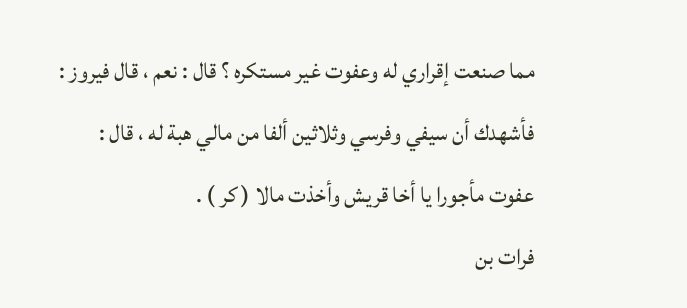مما صنعت إقراري له وعفوت غير مستكره ؟ قال : نعم ، قال فيروز :
فأشهدك أن سيفي وفرسي وثلاثين ألفا من مالي هبة له ، قال :
عفوت مأجورا يا أخا قريش وأخذت مالا ( كر ) .
فرات بن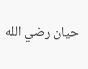حيان رضي الله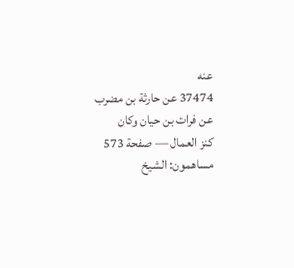عنه
37474 عن حارثة بن مضرب عن فرات بن حيان وكان
كنز العمال — صفحة 573
مساهمون: الشيخ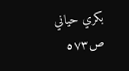بكري حياني
ص٥٧٣